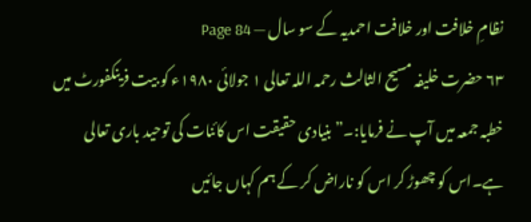نظامِ خلافت اور خلافت احمدیہ کے سو سال — Page 84
۶۳ حضرت خلیفہ مسیح الثالث رحمہ اللہ تعالی ۱ جولائی ۱۹۸۰ء کو بیت فرینکفورٹ میں خطبہ جمعہ میں آپ نے فرمایا:۔”بنیادی حقیقت اس کائنات کی توحید باری تعالی ہے۔اس کو چھوڑ کر اس کو ناراض کر کے ہم کہاں جائیں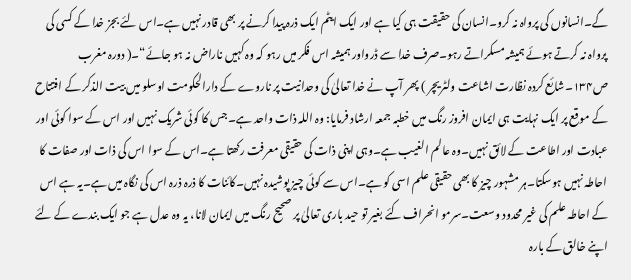گے۔انسانوں کی پرواہ نہ کرو۔انسان کی حقیقت ہی کیا ہے اور ایک ایٹم ایک ذرہ پیدا کرنے پر بھی قادر نہیں ہے۔اس لئے بجز خدا کے کسی کی پرواہ نہ کرتے ہوئے ہمیشہ مسکراتے رہو۔صرف خدا سے ڈرواور ہمیشہ اس فکر میں رہو کہ وہ کہیں ناراض نہ ہو جائے“۔( دورہ مغرب ص۱۳۴۔شائع کردہ نظارت اشاعت ولٹریچر ) پھر آپ نے خدا تعالیٰ کی وحدانیت پر ناروے کے دارالحکومت اوسلو میں بیت الذکر کے افتتاح کے موقع پر ایک نہایت ہی ایمان افروز رنگ میں خطبہ جمعہ ارشاد فرمایا: وہ اللہ ذات واحد ہے۔جس کا کوئی شریک نہیں اور اس کے سوا کوئی اور عبادت اور اطاعت کے لائق نہیں۔وہ عالم الغیب ہے۔وہی اپنی ذات کی حقیقی معرفت رکھتا ہے۔اس کے سوا اس کی ذات اور صفات کا احاطہ نہیں ہوسکتا۔ہر مشہور چیز کا بھی حقیقی علم اسی کو ہے۔اس سے کوئی چیز پوشیدہ نہیں۔کائنات کا ذرہ ذرہ اس کی نگاہ میں ہے۔یہ ہے اس کے احاطہ علم کی غیر محدود وسعت۔سرمو انحراف کئے بغیر تو حید باری تعالیٰ پر صحیح رنگ میں ایمان لانا، یہ وہ عدل ہے جو ایک بندے کے لئے اپنے خالق کے بارہ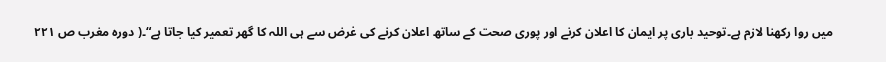میں روا رکھنا لازم ہے۔توحید باری پر ایمان کا اعلان کرنے اور پوری صحت کے ساتھ اعلان کرنے کی غرض سے ہی اللہ کا گھر تعمیر کیا جاتا ہے“۔( دوره مغرب ص ۲۲۱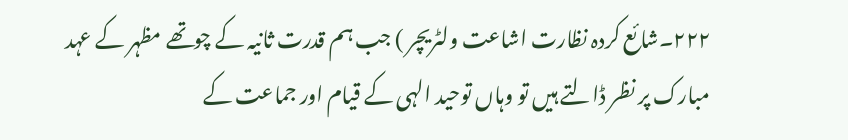۲۲۲۔شائع کردہ نظارت اشاعت ولٹریچر ) جب ہم قدرت ثانیہ کے چوتھے مظہر کے عہد مبارک پر نظر ڈالتے ہیں تو وہاں توحید الہی کے قیام اور جماعت کے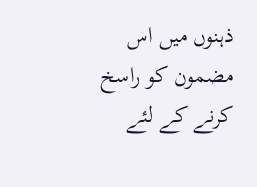ذہنوں میں اس مضمون کو راسخ کرنے کے لئے